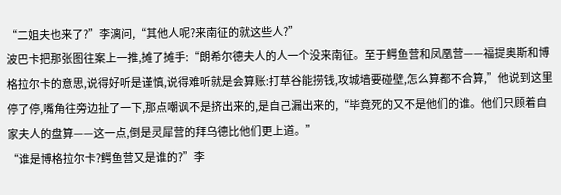“二姐夫也来了?”李漓问,“其他人呢?来南征的就这些人?”
波巴卡把那张图往案上一推,摊了摊手:“朗希尔德夫人的人一个没来南征。至于鳄鱼营和凤凰营——福提奥斯和博格拉尔卡的意思,说得好听是谨慎,说得难听就是会算账:打草谷能捞钱,攻城墙要碰壁,怎么算都不合算,”他说到这里停了停,嘴角往旁边扯了一下,那点嘲讽不是挤出来的,是自己漏出来的,“毕竟死的又不是他们的谁。他们只顾着自家夫人的盘算——这一点,倒是灵犀营的拜乌德比他们更上道。”
“谁是博格拉尔卡?鳄鱼营又是谁的?”李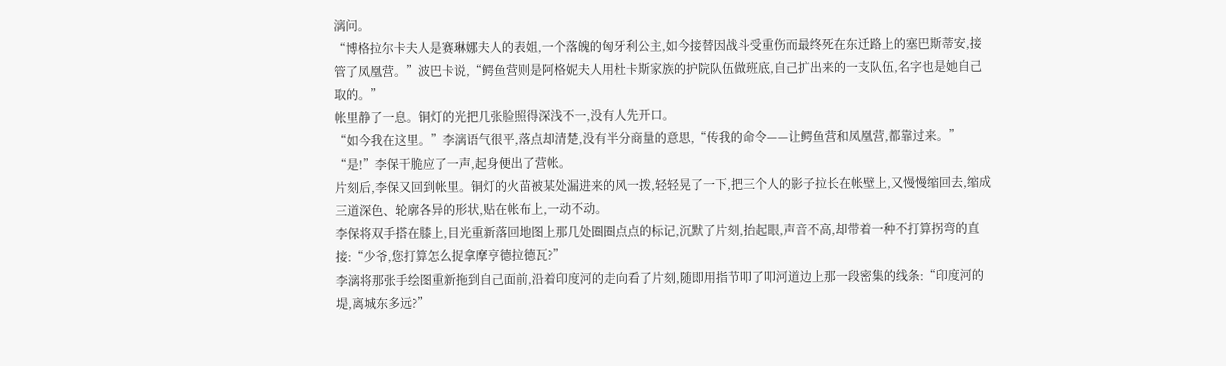漓问。
“博格拉尔卡夫人是赛琳娜夫人的表姐,一个落魄的匈牙利公主,如今接替因战斗受重伤而最终死在东迁路上的塞巴斯蒂安,接管了凤凰营。”波巴卡说,“鳄鱼营则是阿格妮夫人用杜卡斯家族的护院队伍做班底,自己扩出来的一支队伍,名字也是她自己取的。”
帐里静了一息。铜灯的光把几张脸照得深浅不一,没有人先开口。
“如今我在这里。”李漓语气很平,落点却清楚,没有半分商量的意思,“传我的命令——让鳄鱼营和凤凰营,都靠过来。”
“是!”李保干脆应了一声,起身便出了营帐。
片刻后,李保又回到帐里。铜灯的火苗被某处漏进来的风一拨,轻轻晃了一下,把三个人的影子拉长在帐壁上,又慢慢缩回去,缩成三道深色、轮廓各异的形状,贴在帐布上,一动不动。
李保将双手搭在膝上,目光重新落回地图上那几处圈圈点点的标记,沉默了片刻,抬起眼,声音不高,却带着一种不打算拐弯的直接:“少爷,您打算怎么捉拿摩亨德拉德瓦?”
李漓将那张手绘图重新拖到自己面前,沿着印度河的走向看了片刻,随即用指节叩了叩河道边上那一段密集的线条:“印度河的堤,离城东多远?”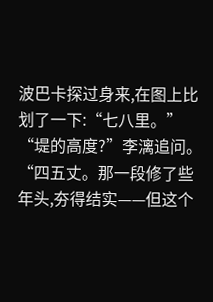波巴卡探过身来,在图上比划了一下:“七八里。”
“堤的高度?”李漓追问。
“四五丈。那一段修了些年头,夯得结实——但这个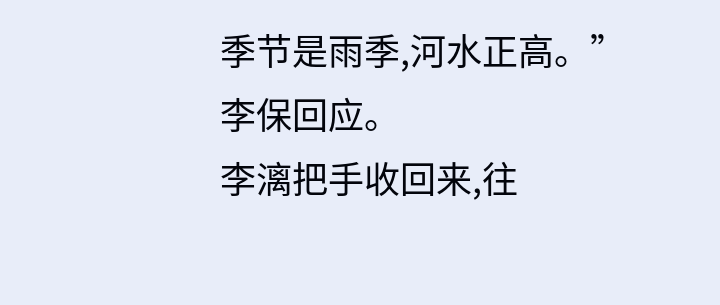季节是雨季,河水正高。”李保回应。
李漓把手收回来,往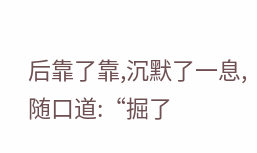后靠了靠,沉默了一息,随口道:“掘了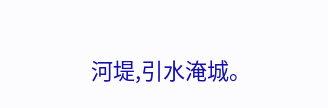河堤,引水淹城。